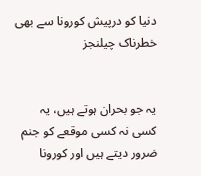دنیا کو درپیش کورونا سے بھی خطرناک چیلنجز


یہ جو بحران ہوتے ہیں، یہ کسی نہ کسی موقعے کو جنم ضرور دیتے ہیں اور کورونا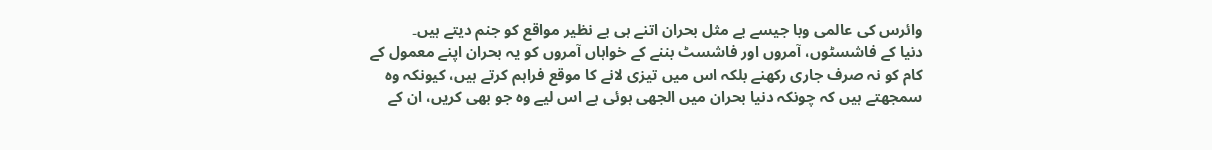وائرس کی عالمی وبا جیسے بے مثل بحران اتنے ہی بے نظیر مواقع کو جنم دیتے ہیں۔
دنیا کے فاشسٹوں، آمروں اور فاشسٹ بننے کے خواہاں آمروں کو یہ بحران اپنے معمول کے کام کو نہ صرف جاری رکھنے بلکہ اس میں تیزی لانے کا موقع فراہم کرتے ہیں، کیونکہ وہ سمجھتے ہیں کہ چونکہ دنیا بحران میں الجھی ہوئی ہے اس لیے وہ جو بھی کریں، ان کے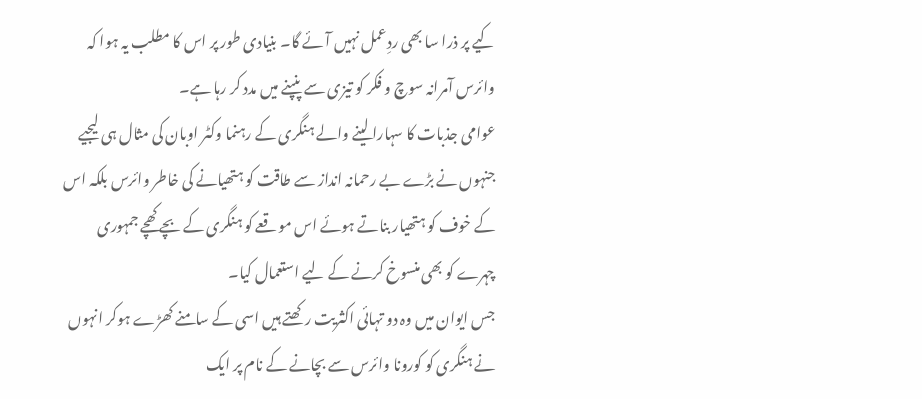کیے پر ذرا سا بھی ردِعمل نہیں آئے گا۔ بنیادی طور پر اس کا مطلب یہ ہوا کہ وائرس آمرانہ سوچ و فکر کو تیزی سے پنپنے میں مدد کر رہا ہے۔
عوامی جذبات کا سہارا لینے والے ہنگری کے رہنما وکٹر اوبان کی مثال ہی لیجیے جنہوں نے بڑے بے رحمانہ انداز سے طاقت کو ہتھیانے کی خاطر وائرس بلکہ اس کے خوف کو ہتھیار بناتے ہوئے اس موقعے کو ہنگری کے بچے کھچے جمہوری چہرے کو بھی منسوخ کرنے کے لیے استعمال کیا۔
جس ایوان میں وہ دو تہائی اکثریت رکھتے ہیں اسی کے سامنے کھڑے ہوکر انہوں نے ہنگری کو کورونا وائرس سے بچانے کے نام پر ایک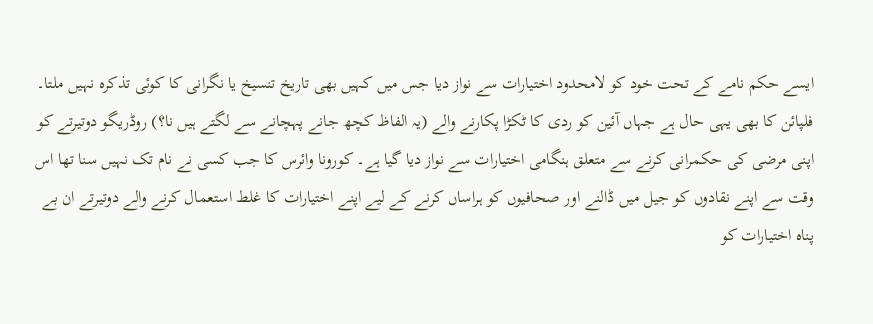ایسے حکم نامے کے تحت خود کو لامحدود اختیارات سے نواز دیا جس میں کہیں بھی تاریخ تنسیخ یا نگرانی کا کوئی تذکرہ نہیں ملتا۔
فلپائن کا بھی یہی حال ہے جہاں آئین کو ردی کا ٹکڑا پکارنے والے (یہ الفاظ کچھ جانے پہچانے سے لگتے ہیں نا؟) روڈریگو دوتیرتے کو اپنی مرضی کی حکمرانی کرنے سے متعلق ہنگامی اختیارات سے نواز دیا گیا ہے۔ کورونا وائرس کا جب کسی نے نام تک نہیں سنا تھا اس وقت سے اپنے نقادوں کو جیل میں ڈالنے اور صحافیوں کو ہراساں کرنے کے لیے اپنے اختیارات کا غلط استعمال کرنے والے دوتیرتے ان بے پناہ اختیارات کو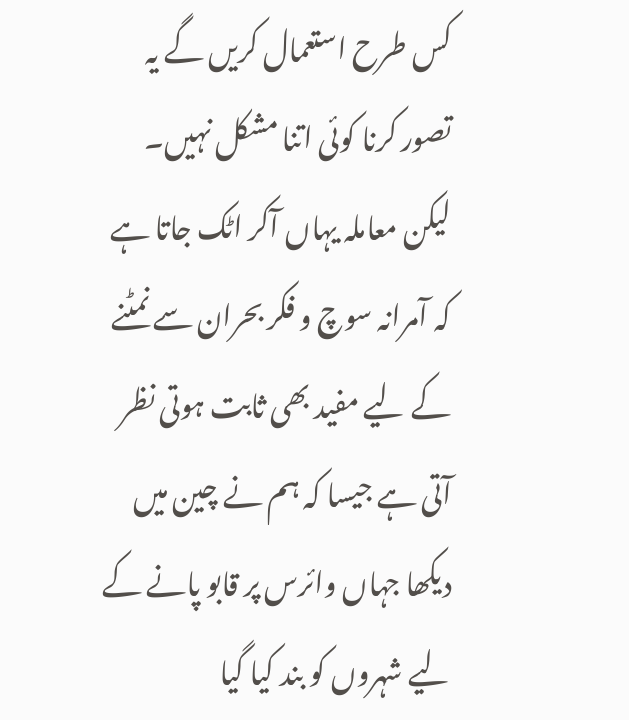کس طرح استعمال کریں گے یہ تصور کرنا کوئی اتنا مشکل نہیں۔
لیکن معاملہ یہاں آکر اٹک جاتا ہے کہ آمرانہ سوچ و فکر بحران سے نمٹنے کے لیے مفید بھی ثابت ہوتی نظر آتی ہے جیسا کہ ہم نے چین میں دیکھا جہاں وائرس پر قابو پانے کے لیے شہروں کو بند کیا گیا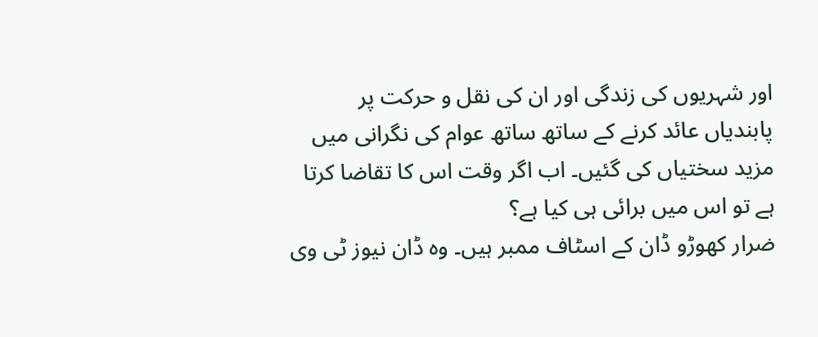اور شہریوں کی زندگی اور ان کی نقل و حرکت پر پابندیاں عائد کرنے کے ساتھ ساتھ عوام کی نگرانی میں مزید سختیاں کی گئیں۔ اب اگر وقت اس کا تقاضا کرتا ہے تو اس میں برائی ہی کیا ہے؟
ضرار کھوڑو ڈان کے اسٹاف ممبر ہیں۔ وہ ڈان نیوز ٹی وی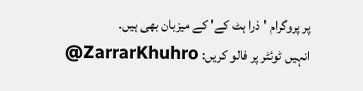پر پروگرام 'ذرا ہٹ کے' کے میزبان بھی ہیں۔
انہیں ٹوئٹر پر فالو کریں: ZarrarKhuhro@